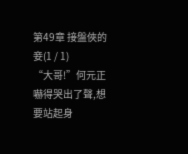第49章 接盤俠的妾(1 / 1)
“大哥!”何元正嚇得哭出了聲,想要站起身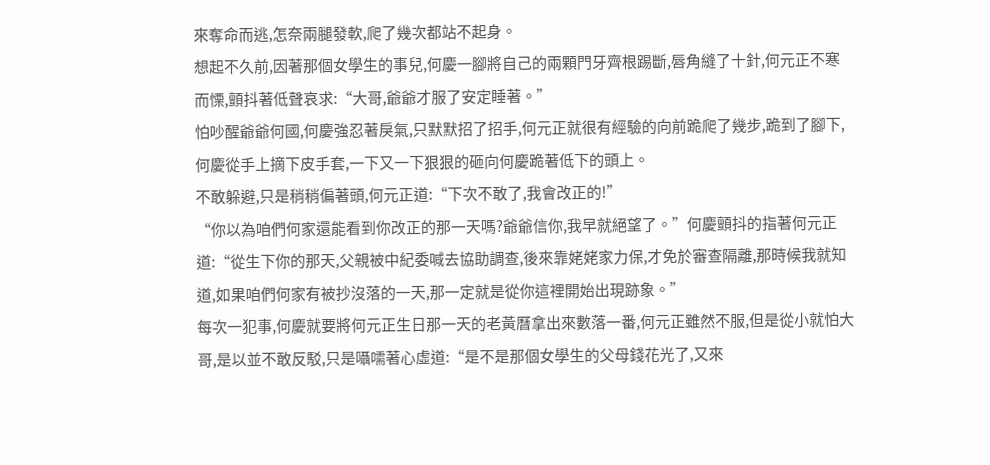來奪命而逃,怎奈兩腿發軟,爬了幾次都站不起身。
想起不久前,因著那個女學生的事兒,何慶一腳將自己的兩顆門牙齊根踢斷,唇角縫了十針,何元正不寒而慄,顫抖著低聲哀求:“大哥,爺爺才服了安定睡著。”
怕吵醒爺爺何國,何慶強忍著戾氣,只默默招了招手,何元正就很有經驗的向前跪爬了幾步,跪到了腳下,何慶從手上摘下皮手套,一下又一下狠狠的砸向何慶跪著低下的頭上。
不敢躲避,只是稍稍偏著頭,何元正道:“下次不敢了,我會改正的!”
“你以為咱們何家還能看到你改正的那一天嗎?爺爺信你,我早就絕望了。”何慶顫抖的指著何元正道:“從生下你的那天,父親被中紀委喊去協助調查,後來靠姥姥家力保,才免於審查隔離,那時候我就知道,如果咱們何家有被抄沒落的一天,那一定就是從你這裡開始出現跡象。”
每次一犯事,何慶就要將何元正生日那一天的老黃曆拿出來數落一番,何元正雖然不服,但是從小就怕大哥,是以並不敢反駁,只是囁嚅著心虛道:“是不是那個女學生的父母錢花光了,又來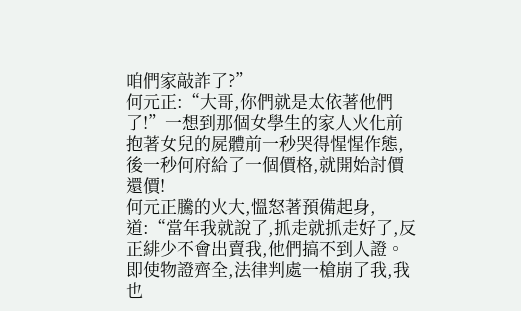咱們家敲詐了?”
何元正:“大哥,你們就是太依著他們了!”一想到那個女學生的家人火化前抱著女兒的屍體前一秒哭得惺惺作態,後一秒何府給了一個價格,就開始討價還價!
何元正騰的火大,慍怒著預備起身,道:“當年我就說了,抓走就抓走好了,反正緋少不會出賣我,他們搞不到人證。即使物證齊全,法律判處一槍崩了我,我也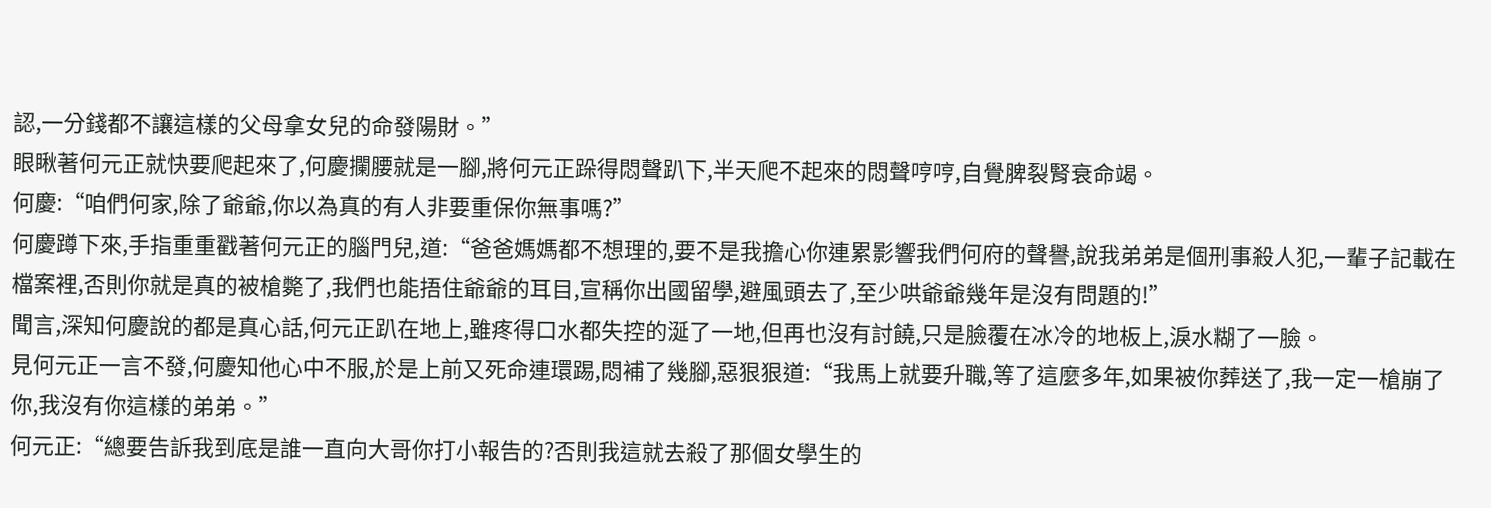認,一分錢都不讓這樣的父母拿女兒的命發陽財。”
眼瞅著何元正就快要爬起來了,何慶攔腰就是一腳,將何元正跺得悶聲趴下,半天爬不起來的悶聲哼哼,自覺脾裂腎衰命竭。
何慶:“咱們何家,除了爺爺,你以為真的有人非要重保你無事嗎?”
何慶蹲下來,手指重重戳著何元正的腦門兒,道:“爸爸媽媽都不想理的,要不是我擔心你連累影響我們何府的聲譽,說我弟弟是個刑事殺人犯,一輩子記載在檔案裡,否則你就是真的被槍斃了,我們也能捂住爺爺的耳目,宣稱你出國留學,避風頭去了,至少哄爺爺幾年是沒有問題的!”
聞言,深知何慶說的都是真心話,何元正趴在地上,雖疼得口水都失控的涎了一地,但再也沒有討饒,只是臉覆在冰冷的地板上,淚水糊了一臉。
見何元正一言不發,何慶知他心中不服,於是上前又死命連環踢,悶補了幾腳,惡狠狠道:“我馬上就要升職,等了這麼多年,如果被你葬送了,我一定一槍崩了你,我沒有你這樣的弟弟。”
何元正:“總要告訴我到底是誰一直向大哥你打小報告的?否則我這就去殺了那個女學生的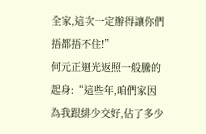全家,這次一定辦得讓你們捂都捂不住!”
何元正迴光返照一般騰的起身:“這些年,咱們家因為我跟緋少交好,佔了多少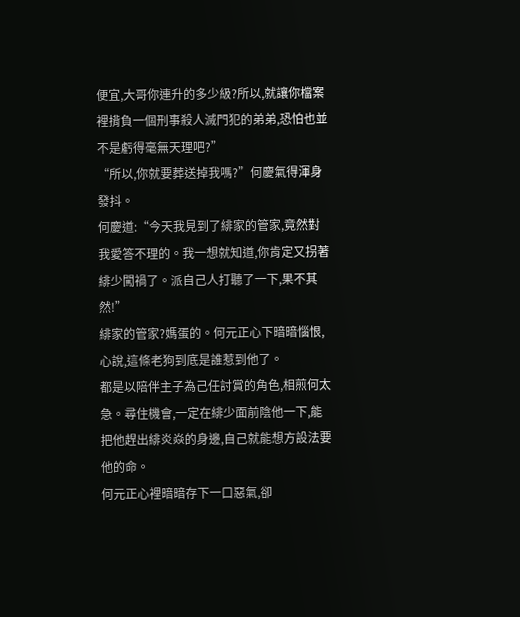便宜,大哥你連升的多少級?所以,就讓你檔案裡揹負一個刑事殺人滅門犯的弟弟,恐怕也並不是虧得毫無天理吧?”
“所以,你就要葬送掉我嗎?”何慶氣得渾身發抖。
何慶道:“今天我見到了緋家的管家,竟然對我愛答不理的。我一想就知道,你肯定又拐著緋少闖禍了。派自己人打聽了一下,果不其然!”
緋家的管家?媽蛋的。何元正心下暗暗惱恨,心說,這條老狗到底是誰惹到他了。
都是以陪伴主子為己任討賞的角色,相煎何太急。尋住機會,一定在緋少面前陰他一下,能把他趕出緋炎焱的身邊,自己就能想方設法要他的命。
何元正心裡暗暗存下一口惡氣,卻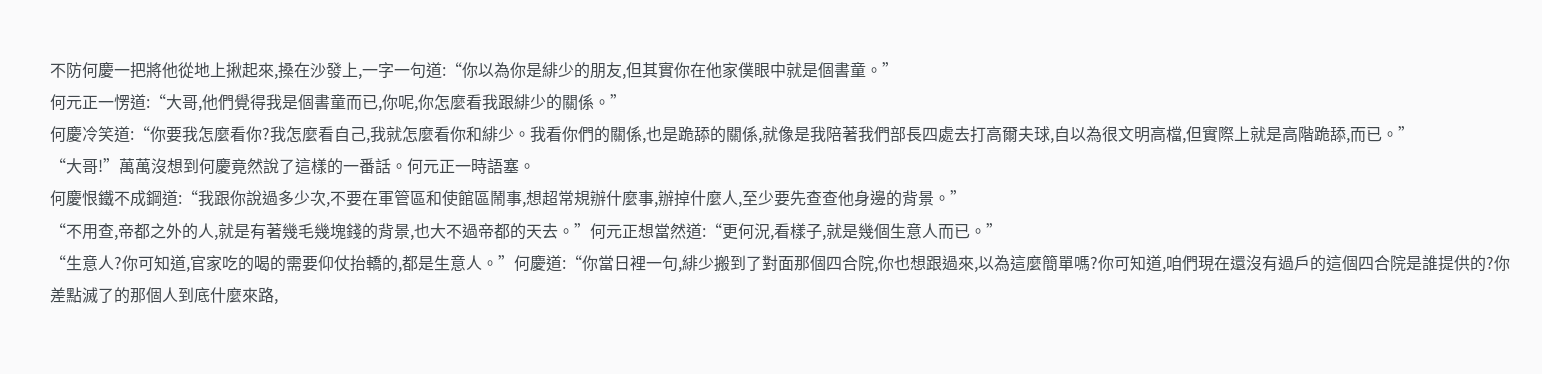不防何慶一把將他從地上揪起來,搡在沙發上,一字一句道:“你以為你是緋少的朋友,但其實你在他家僕眼中就是個書童。”
何元正一愣道:“大哥,他們覺得我是個書童而已,你呢,你怎麼看我跟緋少的關係。”
何慶冷笑道:“你要我怎麼看你?我怎麼看自己,我就怎麼看你和緋少。我看你們的關係,也是跪舔的關係,就像是我陪著我們部長四處去打高爾夫球,自以為很文明高檔,但實際上就是高階跪舔,而已。”
“大哥!”萬萬沒想到何慶竟然說了這樣的一番話。何元正一時語塞。
何慶恨鐵不成鋼道:“我跟你說過多少次,不要在軍管區和使館區鬧事,想超常規辦什麼事,辦掉什麼人,至少要先查查他身邊的背景。”
“不用查,帝都之外的人,就是有著幾毛幾塊錢的背景,也大不過帝都的天去。”何元正想當然道:“更何況,看樣子,就是幾個生意人而已。”
“生意人?你可知道,官家吃的喝的需要仰仗抬轎的,都是生意人。”何慶道:“你當日裡一句,緋少搬到了對面那個四合院,你也想跟過來,以為這麼簡單嗎?你可知道,咱們現在還沒有過戶的這個四合院是誰提供的?你差點滅了的那個人到底什麼來路,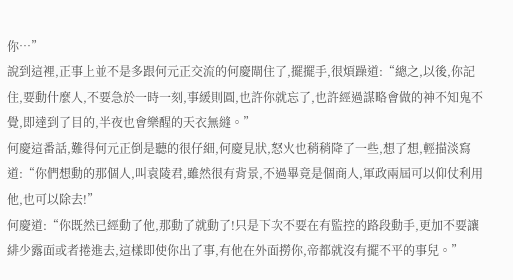你…”
說到這裡,正事上並不是多跟何元正交流的何慶閘住了,擺擺手,很煩躁道:“總之,以後,你記住,要動什麼人,不要急於一時一刻,事緩則圓,也許你就忘了,也許經過謀略會做的神不知鬼不覺,即達到了目的,半夜也會樂醒的天衣無縫。”
何慶這番話,難得何元正倒是聽的很仔細,何慶見狀,怒火也稍稍降了一些,想了想,輕描淡寫道:“你們想動的那個人,叫袁陵君,雖然很有背景,不過畢竟是個商人,軍政兩屆可以仰仗利用他,也可以除去!”
何慶道:“你既然已經動了他,那動了就動了!只是下次不要在有監控的路段動手,更加不要讓緋少露面或者捲進去,這樣即使你出了事,有他在外面撈你,帝都就沒有擺不平的事兒。”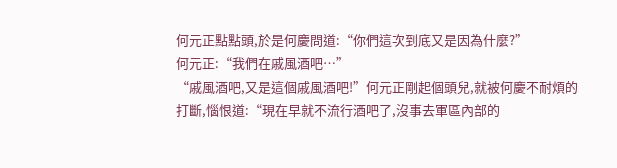何元正點點頭,於是何慶問道:“你們這次到底又是因為什麼?”
何元正:“我們在戚風酒吧…”
“戚風酒吧,又是這個戚風酒吧!”何元正剛起個頭兒,就被何慶不耐煩的打斷,惱恨道:“現在早就不流行酒吧了,沒事去軍區內部的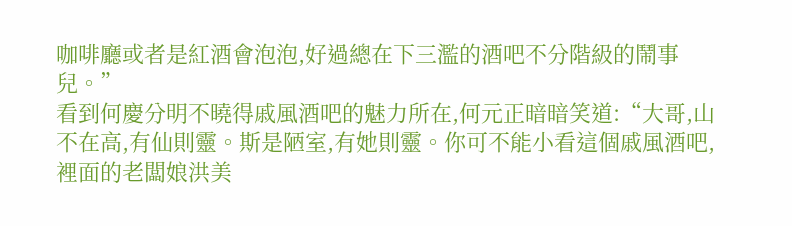咖啡廳或者是紅酒會泡泡,好過總在下三濫的酒吧不分階級的鬧事兒。”
看到何慶分明不曉得戚風酒吧的魅力所在,何元正暗暗笑道:“大哥,山不在高,有仙則靈。斯是陋室,有她則靈。你可不能小看這個戚風酒吧,裡面的老闆娘洪美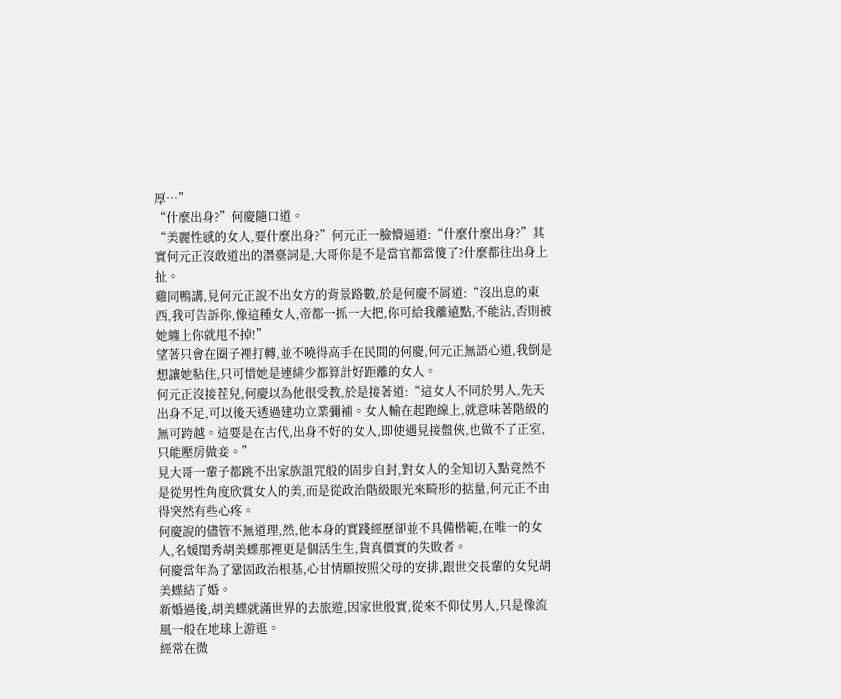厚…”
“什麼出身?”何慶隨口道。
“美麗性感的女人,要什麼出身?”何元正一臉懵逼道:“什麼什麼出身?”其實何元正沒敢道出的潛臺詞是,大哥你是不是當官都當傻了?什麼都往出身上扯。
雞同鴨講,見何元正說不出女方的背景路數,於是何慶不屑道:“沒出息的東西,我可告訴你,像這種女人,帝都一抓一大把,你可給我離遠點,不能沾,否則被她纏上你就甩不掉!”
望著只會在圈子裡打轉,並不曉得高手在民間的何慶,何元正無語心道,我倒是想讓她粘住,只可惜她是連緋少都算計好距離的女人。
何元正沒接茬兒,何慶以為他很受教,於是接著道:“這女人不同於男人,先天出身不足,可以後天透過建功立業彌補。女人輸在起跑線上,就意味著階級的無可跨越。這要是在古代,出身不好的女人,即使遇見接盤俠,也做不了正室,只能壓房做妾。”
見大哥一輩子都跳不出家族詛咒般的固步自封,對女人的全知切入點竟然不是從男性角度欣賞女人的美,而是從政治階級眼光來畸形的掂量,何元正不由得突然有些心疼。
何慶說的儘管不無道理,然,他本身的實踐經歷卻並不具備楷範,在唯一的女人,名媛閨秀胡美蝶那裡更是個活生生,貨真價實的失敗者。
何慶當年為了鞏固政治根基,心甘情願按照父母的安排,跟世交長輩的女兒胡美蝶結了婚。
新婚過後,胡美蝶就滿世界的去旅遊,因家世殷實,從來不仰仗男人,只是像流風一般在地球上游逛。
經常在微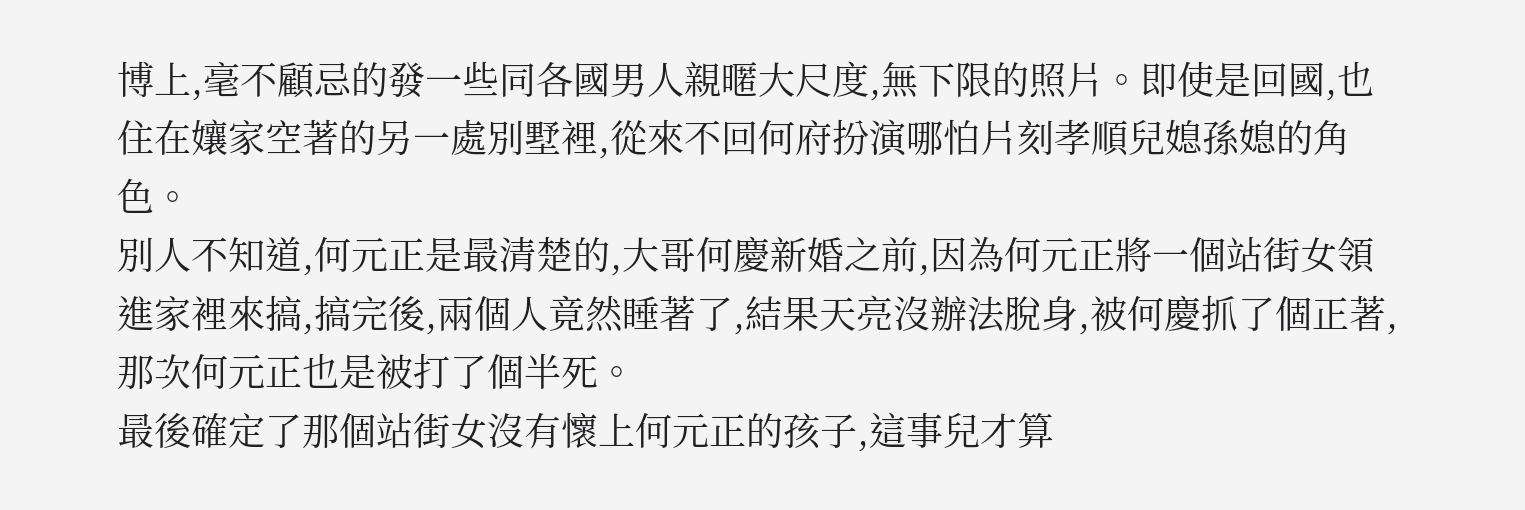博上,毫不顧忌的發一些同各國男人親暱大尺度,無下限的照片。即使是回國,也住在孃家空著的另一處別墅裡,從來不回何府扮演哪怕片刻孝順兒媳孫媳的角色。
別人不知道,何元正是最清楚的,大哥何慶新婚之前,因為何元正將一個站街女領進家裡來搞,搞完後,兩個人竟然睡著了,結果天亮沒辦法脫身,被何慶抓了個正著,那次何元正也是被打了個半死。
最後確定了那個站街女沒有懷上何元正的孩子,這事兒才算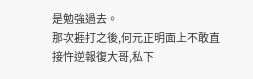是勉強過去。
那次捱打之後,何元正明面上不敢直接忤逆報復大哥,私下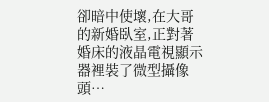卻暗中使壞,在大哥的新婚臥室,正對著婚床的液晶電視顯示器裡裝了微型攝像頭…